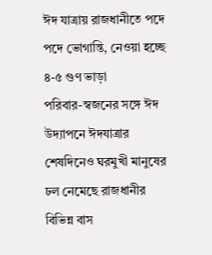ঈদ যাত্রায় রাজধানীতে পদে পদে ভোগান্তি, নেওয়া হচ্ছে ৪-৫ গুণ ভাড়া
পরিবার-স্বজনের সঙ্গে ঈদ উদ্যাপনে ঈদযাত্রার শেষদিনেও ঘরমুখী মানুষের ঢল নেমেছে রাজধানীর বিভিন্ন বাস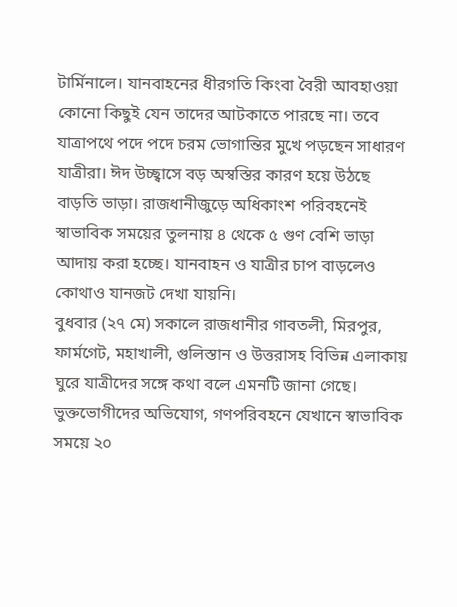টার্মিনালে। যানবাহনের ধীরগতি কিংবা বৈরী আবহাওয়া কোনো কিছুই যেন তাদের আটকাতে পারছে না। তবে যাত্রাপথে পদে পদে চরম ভোগান্তির মুখে পড়ছেন সাধারণ যাত্রীরা। ঈদ উচ্ছ্বাসে বড় অস্বস্তির কারণ হয়ে উঠছে বাড়তি ভাড়া। রাজধানীজুড়ে অধিকাংশ পরিবহনেই স্বাভাবিক সময়ের তুলনায় ৪ থেকে ৫ গুণ বেশি ভাড়া আদায় করা হচ্ছে। যানবাহন ও যাত্রীর চাপ বাড়লেও কোথাও যানজট দেখা যায়নি।
বুধবার (২৭ মে) সকালে রাজধানীর গাবতলী, মিরপুর, ফার্মগেট, মহাখালী, গুলিস্তান ও উত্তরাসহ বিভিন্ন এলাকায় ঘুরে যাত্রীদের সঙ্গে কথা বলে এমনটি জানা গেছে।
ভুক্তভোগীদের অভিযোগ, গণপরিবহনে যেখানে স্বাভাবিক সময়ে ২০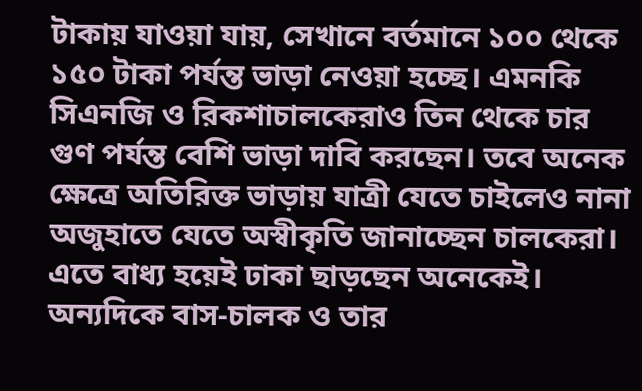টাকায় যাওয়া যায়, সেখানে বর্তমানে ১০০ থেকে ১৫০ টাকা পর্যন্ত ভাড়া নেওয়া হচ্ছে। এমনকি সিএনজি ও রিকশাচালকেরাও তিন থেকে চার গুণ পর্যন্ত বেশি ভাড়া দাবি করছেন। তবে অনেক ক্ষেত্রে অতিরিক্ত ভাড়ায় যাত্রী যেতে চাইলেও নানা অজুহাতে যেতে অস্বীকৃতি জানাচ্ছেন চালকেরা। এতে বাধ্য হয়েই ঢাকা ছাড়ছেন অনেকেই।
অন্যদিকে বাস-চালক ও তার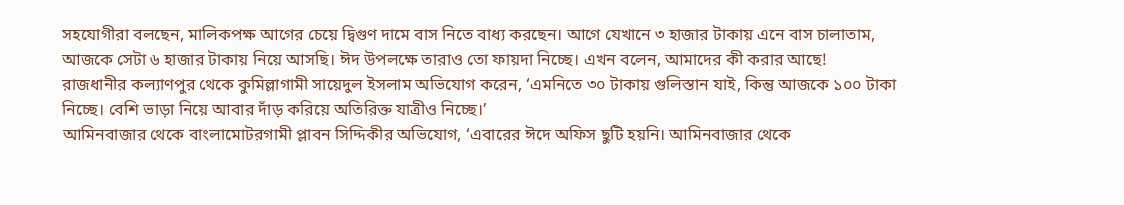সহযোগীরা বলছেন, মালিকপক্ষ আগের চেয়ে দ্বিগুণ দামে বাস নিতে বাধ্য করছেন। আগে যেখানে ৩ হাজার টাকায় এনে বাস চালাতাম, আজকে সেটা ৬ হাজার টাকায় নিয়ে আসছি। ঈদ উপলক্ষে তারাও তো ফায়দা নিচ্ছে। এখন বলেন, আমাদের কী করার আছে!
রাজধানীর কল্যাণপুর থেকে কুমিল্লাগামী সায়েদুল ইসলাম অভিযোগ করেন, ‘এমনিতে ৩০ টাকায় গুলিস্তান যাই, কিন্তু আজকে ১০০ টাকা নিচ্ছে। বেশি ভাড়া নিয়ে আবার দাঁড় করিয়ে অতিরিক্ত যাত্রীও নিচ্ছে।’
আমিনবাজার থেকে বাংলামোটরগামী প্লাবন সিদ্দিকীর অভিযোগ, ‘এবারের ঈদে অফিস ছুটি হয়নি। আমিনবাজার থেকে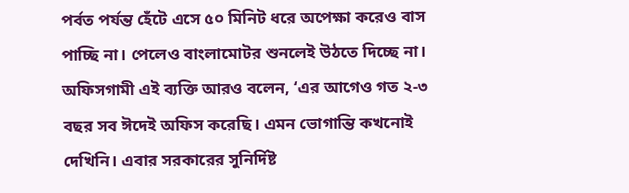পর্বত পর্যন্ত হেঁটে এসে ৫০ মিনিট ধরে অপেক্ষা করেও বাস পাচ্ছি না। পেলেও বাংলামোটর শুনলেই উঠতে দিচ্ছে না।
অফিসগামী এই ব্যক্তি আরও বলেন, ‘এর আগেও গত ২-৩ বছর সব ঈদেই অফিস করেছি। এমন ভোগান্তি কখনোই দেখিনি। এবার সরকারের সুনির্দিষ্ট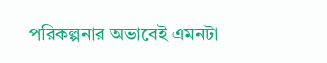পরিকল্পনার অভাবেই এমনটা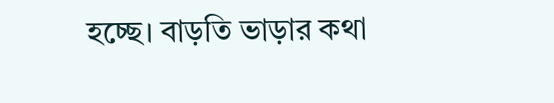হচ্ছে। বাড়তি ভাড়ার কথা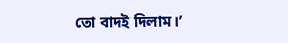তো বাদই দিলাম।’